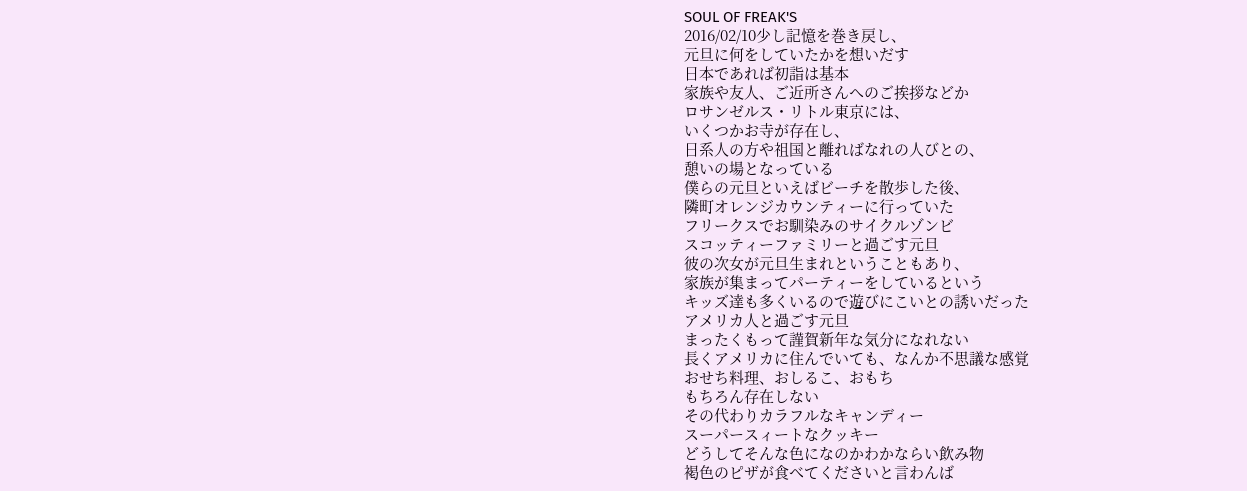SOUL OF FREAK'S
2016/02/10少し記憶を巻き戻し、
元旦に何をしていたかを想いだす
日本であれば初詣は基本
家族や友人、ご近所さんへのご挨拶などか
ロサンゼルス・リトル東京には、
いくつかお寺が存在し、
日系人の方や祖国と離ればなれの人びとの、
憩いの場となっている
僕らの元旦といえばビーチを散歩した後、
隣町オレンジカウンティーに行っていた
フリークスでお馴染みのサイクルゾンビ
スコッティーファミリーと過ごす元旦
彼の次女が元旦生まれということもあり、
家族が集まってパーティーをしているという
キッズ達も多くいるので遊びにこいとの誘いだった
アメリカ人と過ごす元旦
まったくもって謹賀新年な気分になれない
長くアメリカに住んでいても、なんか不思議な感覚
おせち料理、おしるこ、おもち
もちろん存在しない
その代わりカラフルなキャンディー
スーパースィートなクッキー
どうしてそんな色になのかわかならい飲み物
褐色のピザが食べてくださいと言わんば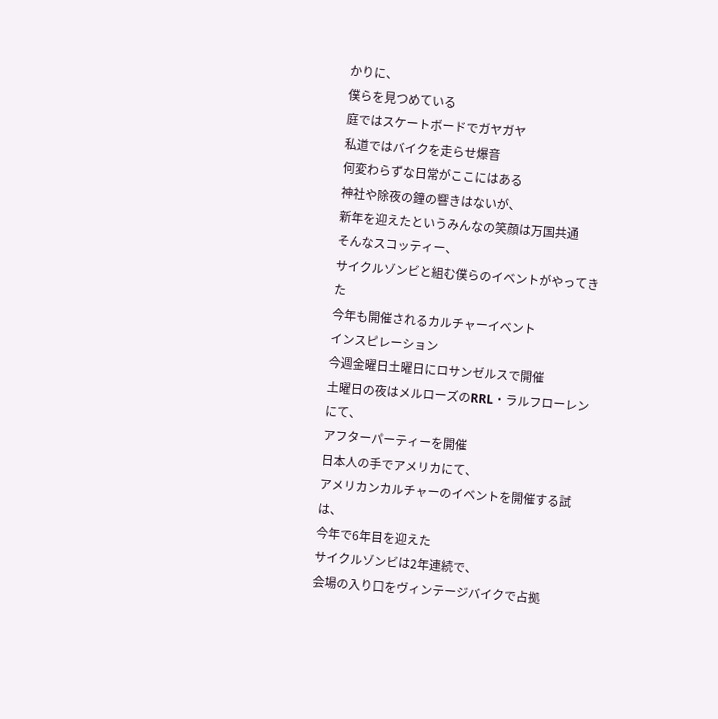かりに、
僕らを見つめている
庭ではスケートボードでガヤガヤ
私道ではバイクを走らせ爆音
何変わらずな日常がここにはある
神社や除夜の鐘の響きはないが、
新年を迎えたというみんなの笑顔は万国共通
そんなスコッティー、
サイクルゾンビと組む僕らのイベントがやってきた
今年も開催されるカルチャーイベント
インスピレーション
今週金曜日土曜日にロサンゼルスで開催
土曜日の夜はメルローズのRRL・ラルフローレンにて、
アフターパーティーを開催
日本人の手でアメリカにて、
アメリカンカルチャーのイベントを開催する試は、
今年で6年目を迎えた
サイクルゾンビは2年連続で、
会場の入り口をヴィンテージバイクで占拠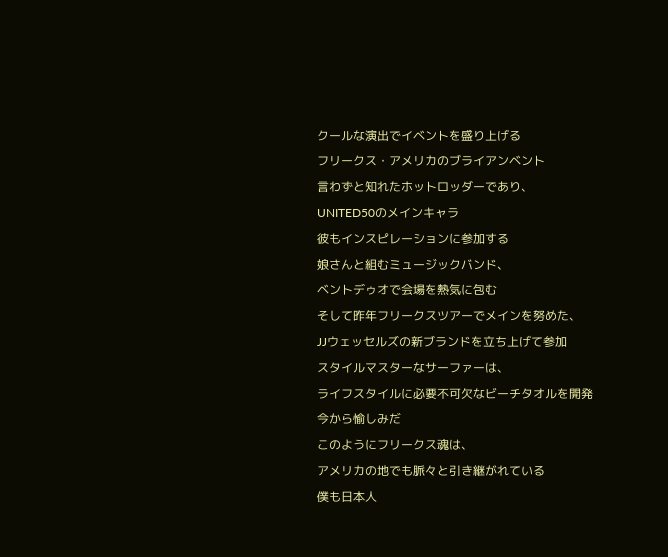クールな演出でイベントを盛り上げる
フリークス・アメリカのブライアンベント
言わずと知れたホットロッダーであり、
UNITED50のメインキャラ
彼もインスピレーションに参加する
娘さんと組むミュージックバンド、
ベントデゥオで会場を熱気に包む
そして昨年フリークスツアーでメインを努めた、
JJウェッセルズの新ブランドを立ち上げて参加
スタイルマスターなサーファーは、
ライフスタイルに必要不可欠なビーチタオルを開発
今から愉しみだ
このようにフリークス魂は、
アメリカの地でも脈々と引き継がれている
僕も日本人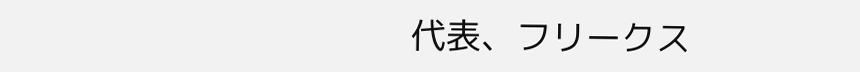代表、フリークス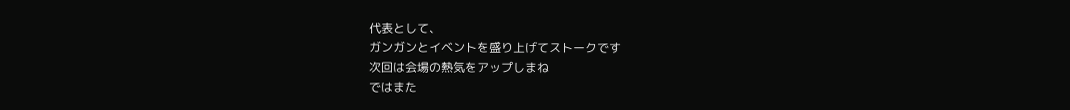代表として、
ガンガンとイベントを盛り上げてストークです
次回は会場の熱気をアップしまね
ではまた